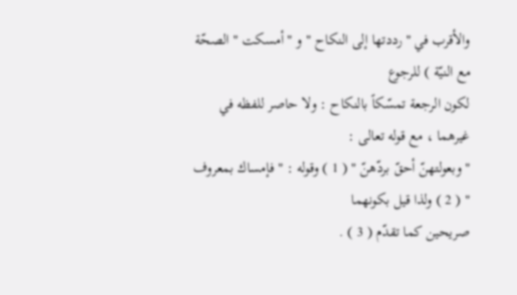والأقرب في " رددتها إلى النكاح " و " أمسكت " الصحّة مع النيّة ) للرجوع
لكون الرجعة تمسّكاً بالنكاح : ولا حاصر للفظه في غيرهما ، مع قوله تعالى :
" وبعولتهنّ أحقّ بردّهنّ " ( 1 ) وقوله : " فإمساك بمعروف " ( 2 ) ولذا قيل بكونهما
صريحين كما تقدّم ( 3 ) .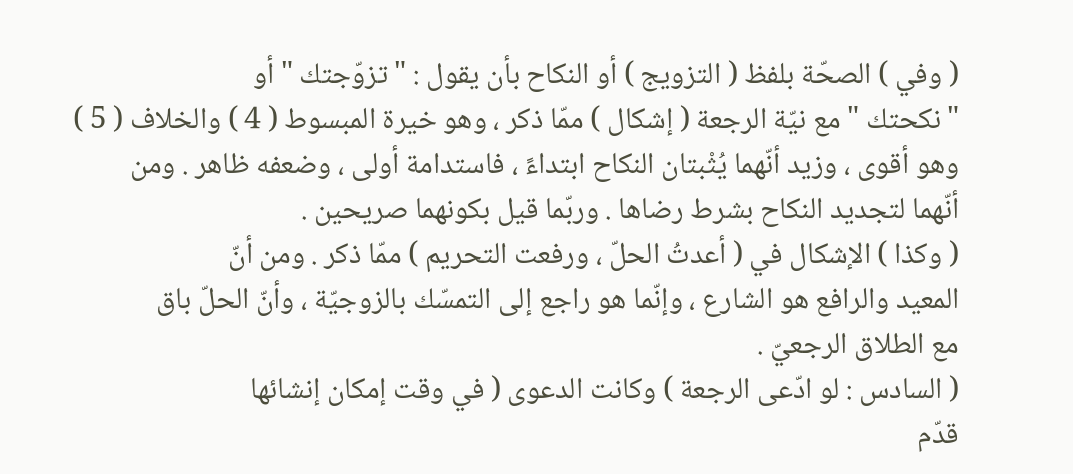( وفي ) الصحّة بلفظ ( التزويج ) أو النكاح بأن يقول : " تزوّجتك " أو
" نكحتك " مع نيّة الرجعة ( إشكال ) ممّا ذكر ، وهو خيرة المبسوط ( 4 ) والخلاف ( 5 )
وهو أقوى ، وزيد أنّهما يُثْبتان النكاح ابتداءً ، فاستدامة أولى ، وضعفه ظاهر . ومن
أنّهما لتجديد النكاح بشرط رضاها . وربّما قيل بكونهما صريحين .
( وكذا ) الإشكال في ( أعدتُ الحلّ ، ورفعت التحريم ) ممّا ذكر . ومن أنّ
المعيد والرافع هو الشارع ، وإنّما هو راجع إلى التمسّك بالزوجيّة ، وأنّ الحلّ باق
مع الطلاق الرجعيّ .
( السادس : لو ادّعى الرجعة ) وكانت الدعوى ( في وقت إمكان إنشائها
قدّم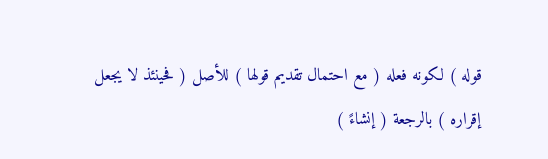قوله ) لكونه فعله ( مع احتمال تقديم قولها ) للأصل ( فحينئذ لا يجعل
إقراره ) بالرجعة ( إنشاءً )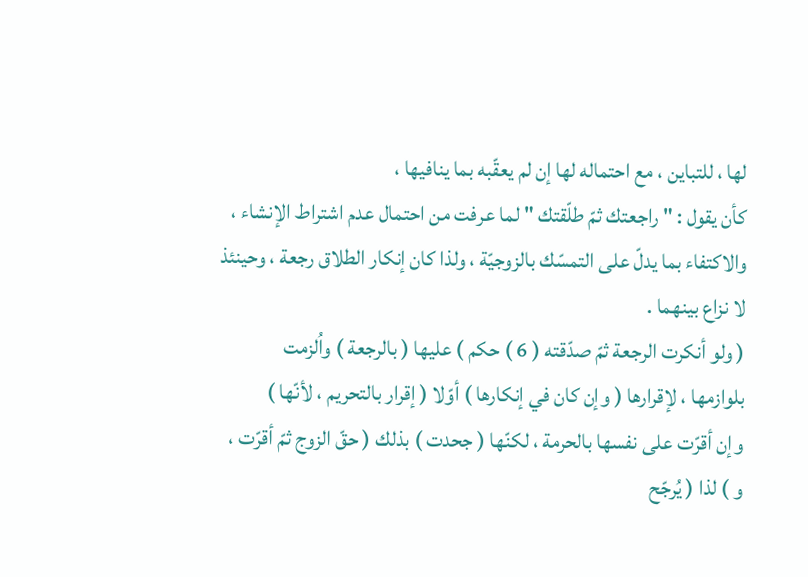لها ، للتباين ، مع احتماله لها إن لم يعقّبه بما ينافيها ،
كأن يقول : " راجعتك ثمّ طلّقتك " لما عرفت من احتمال عدم اشتراط الإنشاء ،
والاكتفاء بما يدلّ على التمسّك بالزوجيّة ، ولذا كان إنكار الطلاق رجعة ، وحينئذ
لا نزاع بينهما .
( ولو أنكرت الرجعة ثمّ صدّقته ( 6 ) حكم ) عليها ( بالرجعة ) واُلزمت
بلوازمها ، لإقرارها ( وإن كان في إنكارها ) أوّلا ( إقرار بالتحريم ، لأنّها )
وإن أقرّت على نفسها بالحرمة ، لكنّها ( جحدت ) بذلك ( حقّ الزوج ثمّ أقرّت ،
و ) لذا ( يُرجّح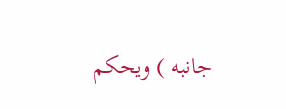جانبه ) ويحكم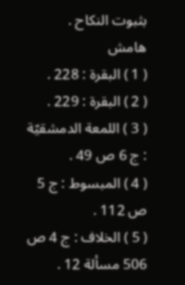بثبوت النكاح .
هامش
( 1 ) البقرة : 228 .
( 2 ) البقرة : 229 .
( 3 ) اللمعة الدمشقيّة : ج 6 ص 49 .
( 4 ) المبسوط : ج 5 ص 112 .
( 5 ) الخلاف : ج 4 ص 506 مسألة 12 .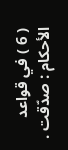( 6 ) في قواعد الأحكام : صدّقت .